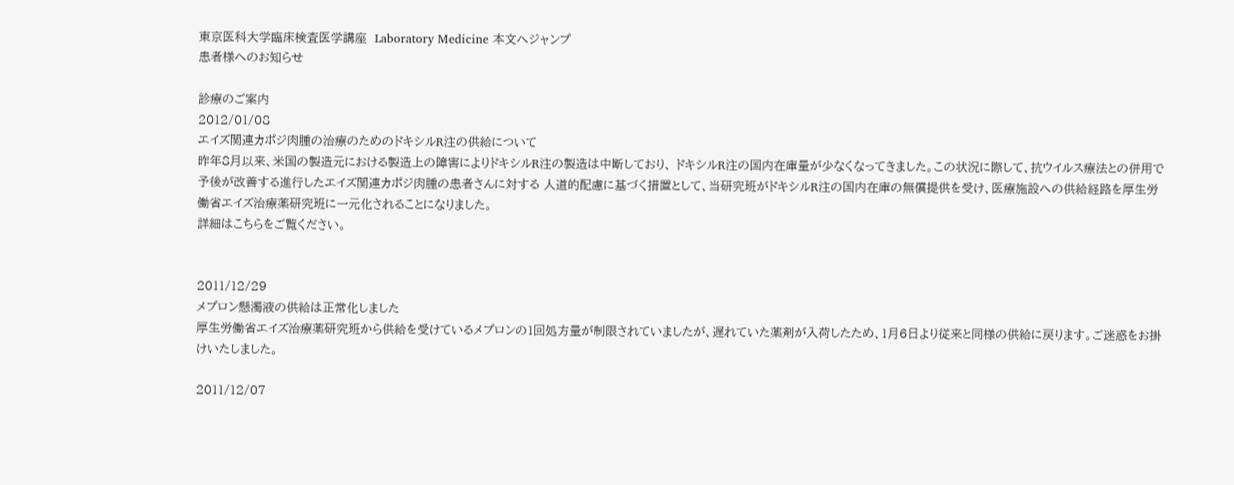東京医科大学臨床検査医学講座  Laboratory Medicine 本文へジャンプ
患者様へのお知らせ

診療のご案内
2012/01/08
エイズ関連カポジ肉腫の治療のためのドキシルR注の供給について
昨年8月以来、米国の製造元における製造上の障害によりドキシルR注の製造は中断しており、 ドキシルR注の国内在庫量が少なくなってきました。この状況に際して、抗ウイルス療法との併用で予後が改善する進行したエイズ関連カポジ肉腫の患者さんに対する 人道的配慮に基づく措置として、当研究班がドキシルR注の国内在庫の無償提供を受け、医療施設への供給経路を厚生労働省エイズ治療薬研究班に一元化されることになりました。
詳細はこちらをご覧ください。


2011/12/29
メプロン懸濁液の供給は正常化しました
厚生労働省エイズ治療薬研究班から供給を受けているメプロンの1回処方量が制限されていましたが、遅れていた薬剤が入荷したため、1月6日より従来と同様の供給に戻ります。ご迷惑をお掛けいたしました。

2011/12/07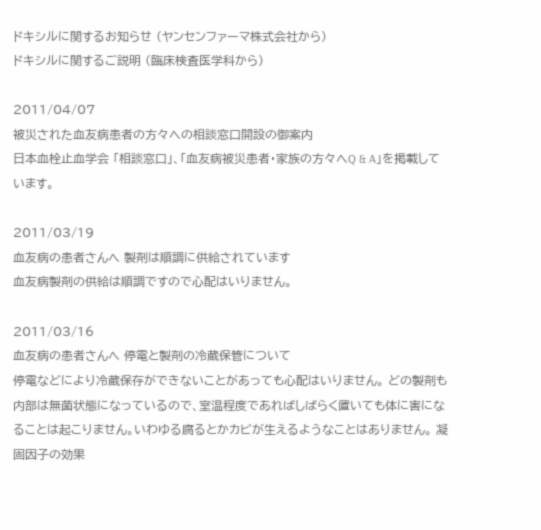ドキシルに関するお知らせ (ヤンセンファーマ株式会社から)
ドキシルに関するご説明 (臨床検査医学科から)

2011/04/07
被災された血友病患者の方々への相談窓口開設の御案内
日本血栓止血学会 「相談窓口」、「血友病被災患者・家族の方々へQ & A」を掲載しています。

2011/03/19
血友病の患者さんへ 製剤は順調に供給されています
血友病製剤の供給は順調ですので心配はいりません。

2011/03/16
血友病の患者さんへ 停電と製剤の冷蔵保管について
停電などにより冷蔵保存ができないことがあっても心配はいりません。 どの製剤も内部は無菌状態になっているので、室温程度であればしばらく置いても体に害になることは起こりません。いわゆる腐るとかカビが生えるようなことはありません。 凝固因子の効果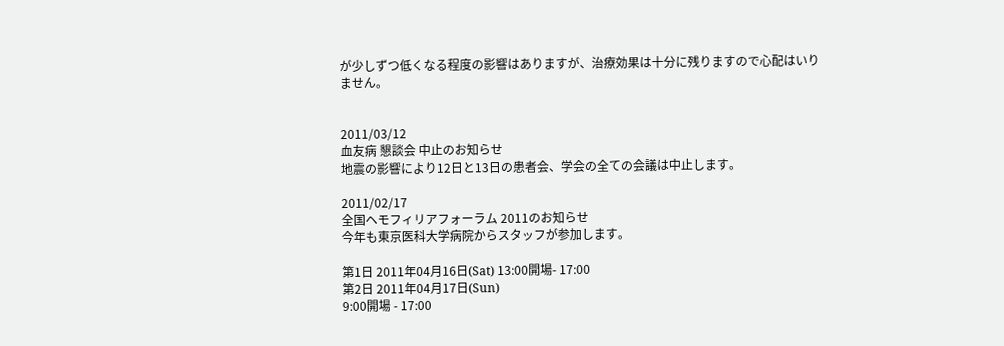が少しずつ低くなる程度の影響はありますが、治療効果は十分に残りますので心配はいりません。


2011/03/12
血友病 懇談会 中止のお知らせ
地震の影響により12日と13日の患者会、学会の全ての会議は中止します。

2011/02/17
全国ヘモフィリアフォーラム 2011のお知らせ
今年も東京医科大学病院からスタッフが参加します。

第1日 2011年04月16日(Sat) 13:00開場- 17:00
第2日 2011年04月17日(Sun)
9:00開場 - 17:00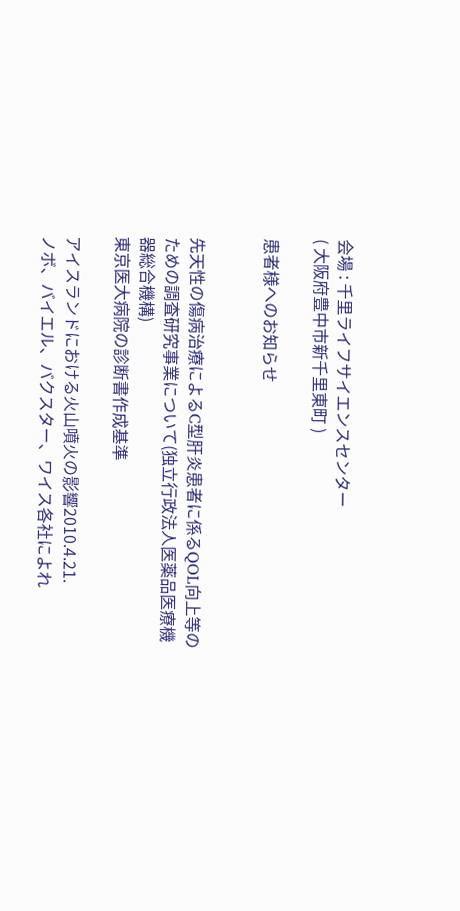会場 : 千里ライフサイエンスセンター
( 大阪府豊中市新千里東町 )

患者様へのお知らせ


先天性の傷病治療によるC型肝炎患者に係るQOL向上等のための調査研究事業について(独立行政法人医薬品医療機器総合機構)
東京医大病院の診断書作成基準

アイスランドにおける火山噴火の影響2010.4.21.
ノボ、バイエル、バクスター、ワイス各社によれ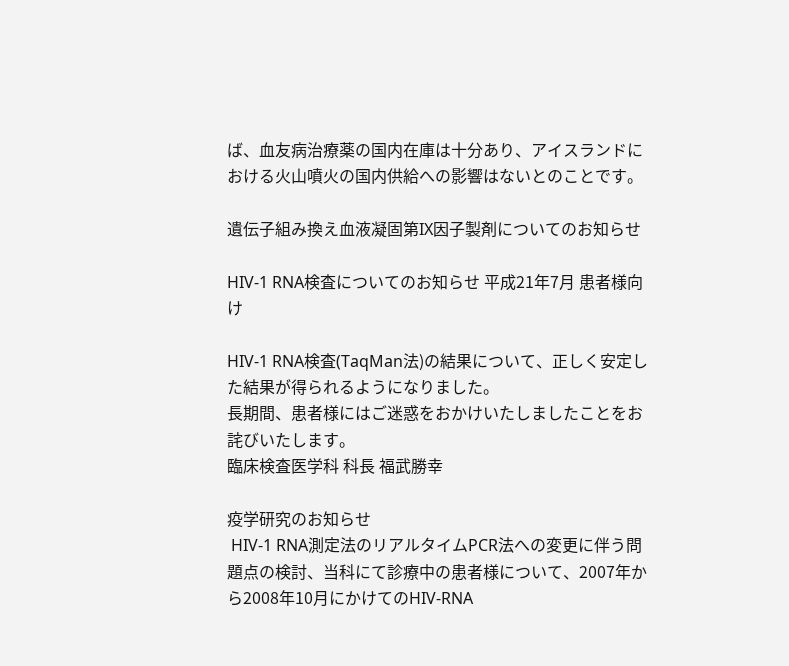ば、血友病治療薬の国内在庫は十分あり、アイスランドにおける火山噴火の国内供給への影響はないとのことです。

遺伝子組み換え血液凝固第IX因子製剤についてのお知らせ

HIV-1 RNA検査についてのお知らせ 平成21年7月 患者様向け

HIV-1 RNA検査(TaqMan法)の結果について、正しく安定した結果が得られるようになりました。
長期間、患者様にはご迷惑をおかけいたしましたことをお詫びいたします。
臨床検査医学科 科長 福武勝幸

疫学研究のお知らせ
 HIV-1 RNA測定法のリアルタイムPCR法への変更に伴う問題点の検討、当科にて診療中の患者様について、2007年から2008年10月にかけてのHIV-RNA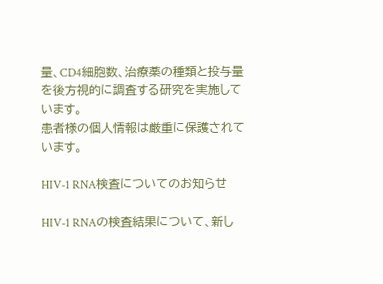量、CD4細胞数、治療薬の種類と投与量を後方視的に調査する研究を実施しています。
患者様の個人情報は厳重に保護されています。

HIV-1 RNA検査についてのお知らせ

HIV-1 RNAの検査結果について、新し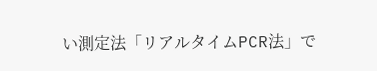い測定法「リアルタイムPCR法」で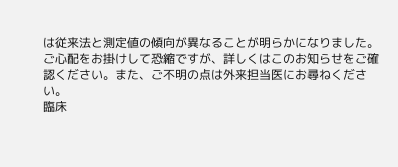は従来法と測定値の傾向が異なることが明らかになりました。ご心配をお掛けして恐縮ですが、詳しくはこのお知らせをご確認ください。また、ご不明の点は外来担当医にお尋ねください。
臨床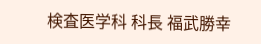検査医学科 科長 福武勝幸